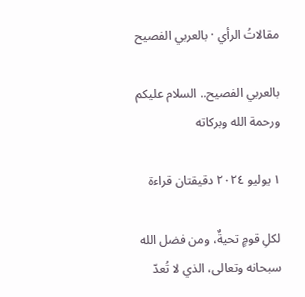مقالاتُ الرأي · بالعربي الفصيح

بالعربي الفصيح.. السلام عليكم ورحمة الله وبركاته

١ يوليو ٢٠٢٤ دقيقتان قراءة

لكلِ قومٍ تحيةٌ، ومن فضل الله سبحانه وتعالى، الذي لا تُعدّ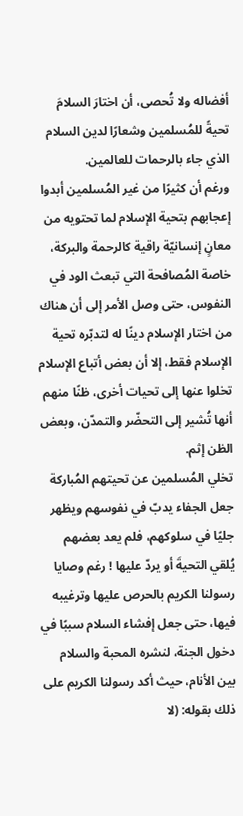أفضاله ولا تُحصى، أن اختارَ السلامَ تحيةً للمُسلمين وشعارًا لدين السلام الذي جاء بالرحمات للعالمين.
ورغم أن كثيرًا من غير المُسلمين أبدوا إعجابهم بتحية الإسلام لما تحتويه من معانٍ إنسانيّة راقية كالرحمة والبركة، خاصة المُصافحة التي تبعث الود في النفوس، حتى وصل الأمر إلى أن هناك من اختار الإسلام دينًا له لتدبّره تحية الإسلام فقط، إلا أن بعض أتباع الإسلام تخلوا عنها إلى تحيات أخرى، ظنًا منهم أنها تُشير إلى التحضّر والتمدّن، وبعض الظن إثم.
تخلي المُسلمين عن تحيتهم المُباركة جعل الجفاء يدبّ في نفوسهم ويظهر جليًا في سلوكهم، فلم يعد بعضهم يُلقي التحيةَ أو يردّ عليها ! رغم وصايا رسولنا الكريم بالحرص عليها وترغيبه فيها، حتى جعل إفشاء السلام سببًا في دخول الجنة، لنشره المحبة والسلام بين الأنام، حيث أكد رسولنا الكريم على ذلك بقوله: (لا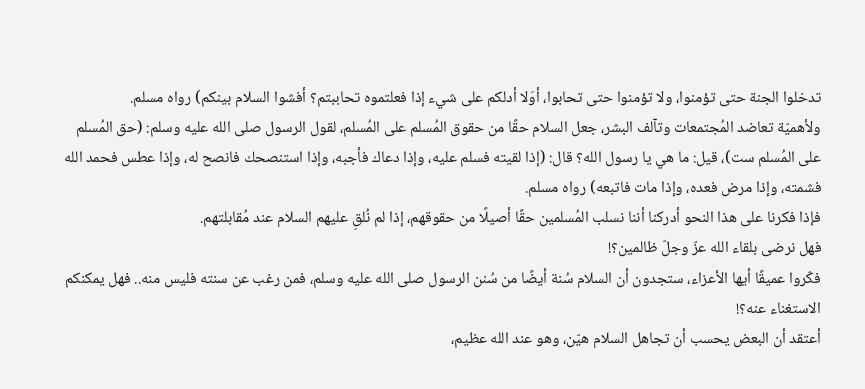تدخلوا الجنة حتى تؤمنوا، ولا تؤمنوا حتى تحابوا، أوَلا أدلكم على شيء إذا فعلتموه تحاببتم؟ أفشوا السلام بينكم) رواه مسلم.
ولأهميّة تعاضد المُجتمعات وتآلف البشر، جعل السلام حقًا من حقوق المُسلم على المُسلم، لقول الرسول صلى الله عليه وسلم: (حق المُسلم على المُسلم ست)، قيل: ما هي يا رسول الله؟ قال: (إذا لقيته فسلم عليه، وإذا دعاك فأجبه، وإذا استنصحك فانصح له، وإذا عطس فحمد الله فشمته، وإذا مرض فعده، وإذا مات فاتبعه) رواه مسلم.
فإذا فكرنا على هذا النحو أدركنا أننا نسلب المُسلمين حقًا أصيلًا من حقوقهم، إذا لم نُلقِ عليهم السلام عند مُقابلتهم.
فهل نرضى بلقاء الله عزّ وجلّ ظالمين؟!
فكّروا عميقًا أيها الأعزاء، ستجدون أن السلام سُنة أيضًا من سُنن الرسول صلى الله عليه وسلم، فمن رغب عن سنته فليس منه.. فهل يمكنكم الاستغناء عنه؟!
أعتقد أن البعض يحسب أن تجاهل السلام هيّن، وهو عند الله عظيم،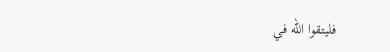فليتقوا الله في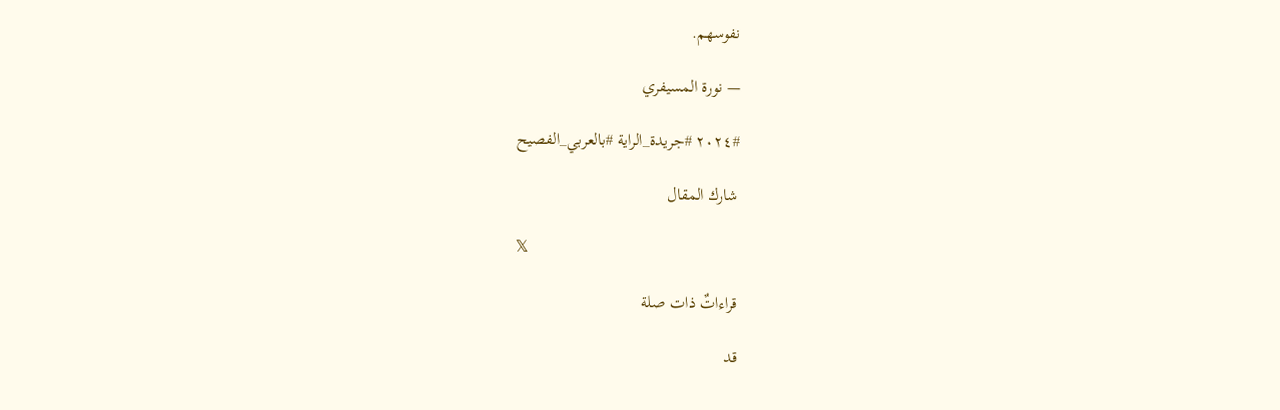نفوسهم.

— نورة المسيفري

#٢٠٢٤ #جريدة_الراية #بالعربي_الفصيح

شارك المقال

𝕏

قراءاتٌ ذات صلة

قد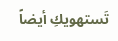تَستهويكِ أيضاً